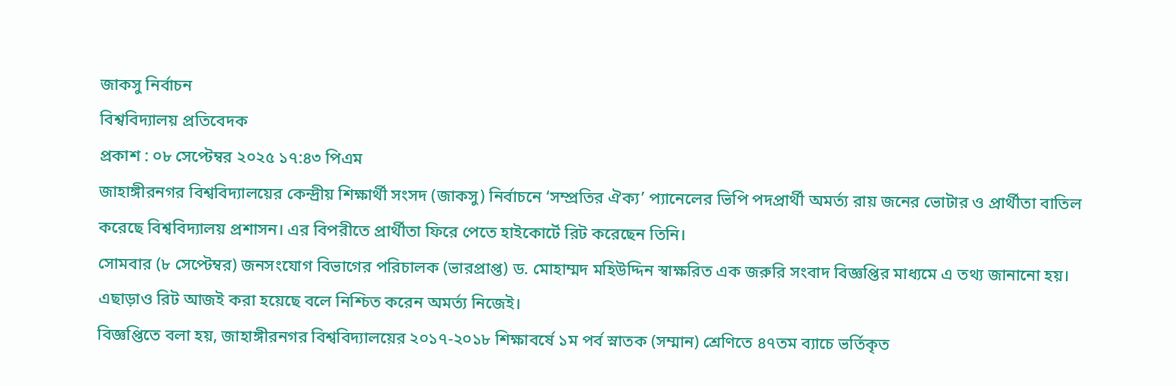জাকসু নির্বাচন
বিশ্ববিদ্যালয় প্রতিবেদক
প্রকাশ : ০৮ সেপ্টেম্বর ২০২৫ ১৭:৪৩ পিএম
জাহাঙ্গীরনগর বিশ্ববিদ্যালয়ের কেন্দ্রীয় শিক্ষার্থী সংসদ (জাকসু) নির্বাচনে ‘সম্প্রতির ঐক্য’ প্যানেলের ভিপি পদপ্রার্থী অমর্ত্য রায় জনের ভোটার ও প্রার্থীতা বাতিল করেছে বিশ্ববিদ্যালয় প্রশাসন। এর বিপরীতে প্রার্থীতা ফিরে পেতে হাইকোর্টে রিট করেছেন তিনি।
সোমবার (৮ সেপ্টেম্বর) জনসংযোগ বিভাগের পরিচালক (ভারপ্রাপ্ত) ড. মোহাম্মদ মহিউদ্দিন স্বাক্ষরিত এক জরুরি সংবাদ বিজ্ঞপ্তির মাধ্যমে এ তথ্য জানানো হয়। এছাড়াও রিট আজই করা হয়েছে বলে নিশ্চিত করেন অমর্ত্য নিজেই।
বিজ্ঞপ্তিতে বলা হয়, জাহাঙ্গীরনগর বিশ্ববিদ্যালয়ের ২০১৭-২০১৮ শিক্ষাবর্ষে ১ম পর্ব স্নাতক (সম্মান) শ্রেণিতে ৪৭তম ব্যাচে ভর্তিকৃত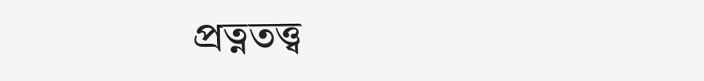প্রত্নতত্ত্ব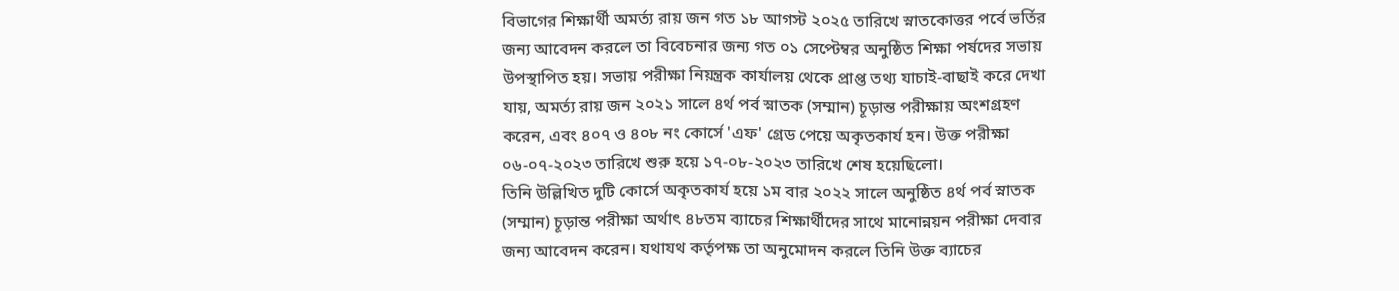বিভাগের শিক্ষার্থী অমর্ত্য রায় জন গত ১৮ আগস্ট ২০২৫ তারিখে স্নাতকোত্তর পর্বে ভর্তির জন্য আবেদন করলে তা বিবেচনার জন্য গত ০১ সেপ্টেম্বর অনুষ্ঠিত শিক্ষা পর্ষদের সভায় উপস্থাপিত হয়। সভায় পরীক্ষা নিয়ন্ত্রক কার্যালয় থেকে প্রাপ্ত তথ্য যাচাই-বাছাই করে দেখা যায়, অমর্ত্য রায় জন ২০২১ সালে ৪র্থ পর্ব স্নাতক (সম্মান) চূড়ান্ত পরীক্ষায় অংশগ্রহণ করেন, এবং ৪০৭ ও ৪০৮ নং কোর্সে 'এফ' গ্রেড পেয়ে অকৃতকার্য হন। উক্ত পরীক্ষা ০৬-০৭-২০২৩ তারিখে শুরু হয়ে ১৭-০৮-২০২৩ তারিখে শেষ হয়েছিলো।
তিনি উল্লিখিত দুটি কোর্সে অকৃতকার্য হয়ে ১ম বার ২০২২ সালে অনুষ্ঠিত ৪র্থ পর্ব স্নাতক (সম্মান) চূড়ান্ত পরীক্ষা অর্থাৎ ৪৮তম ব্যাচের শিক্ষার্থীদের সাথে মানোন্নয়ন পরীক্ষা দেবার জন্য আবেদন করেন। যথাযথ কর্তৃপক্ষ তা অনুমোদন করলে তিনি উক্ত ব্যাচের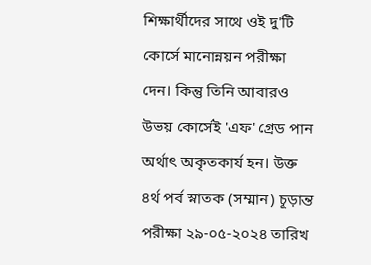শিক্ষার্থীদের সাথে ওই দু'টি কোর্সে মানোন্নয়ন পরীক্ষা দেন। কিন্তু তিনি আবারও উভয় কোর্সেই 'এফ' গ্রেড পান অর্থাৎ অকৃতকার্য হন। উক্ত ৪র্থ পর্ব স্নাতক (সম্মান) চূড়ান্ত পরীক্ষা ২৯-০৫-২০২৪ তারিখ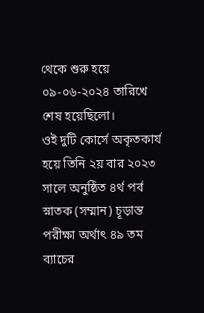থেকে শুরু হয়ে ০৯-০৬-২০২৪ তারিখে শেষ হয়েছিলো।
ওই দুটি কোর্সে অকৃতকার্য হয়ে তিনি ২য় বার ২০২৩ সালে অনুষ্ঠিত ৪র্থ পর্ব স্নাতক (সম্মান) চূড়ান্ত পরীক্ষা অর্থাৎ ৪৯ তম ব্যাচের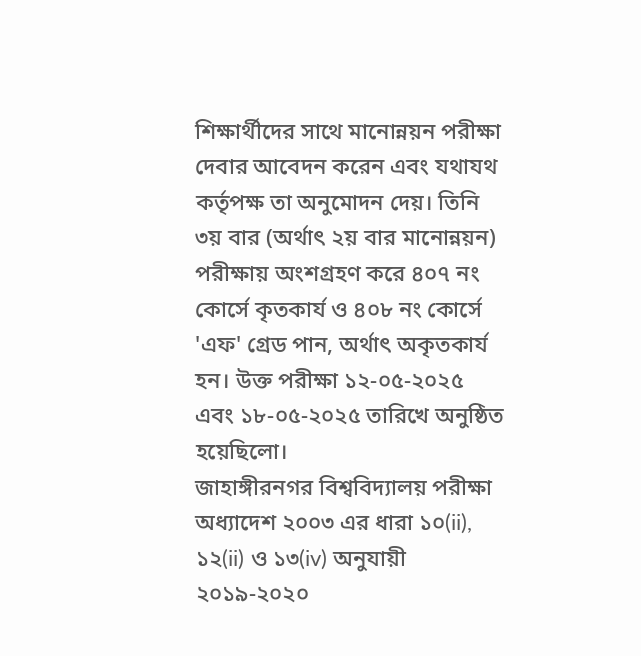শিক্ষার্থীদের সাথে মানোন্নয়ন পরীক্ষা দেবার আবেদন করেন এবং যথাযথ কর্তৃপক্ষ তা অনুমোদন দেয়। তিনি ৩য় বার (অর্থাৎ ২য় বার মানোন্নয়ন) পরীক্ষায় অংশগ্রহণ করে ৪০৭ নং কোর্সে কৃতকার্য ও ৪০৮ নং কোর্সে 'এফ' গ্রেড পান, অর্থাৎ অকৃতকার্য হন। উক্ত পরীক্ষা ১২-০৫-২০২৫ এবং ১৮-০৫-২০২৫ তারিখে অনুষ্ঠিত হয়েছিলো।
জাহাঙ্গীরনগর বিশ্ববিদ্যালয় পরীক্ষা অধ্যাদেশ ২০০৩ এর ধারা ১০(ii), ১২(ii) ও ১৩(iv) অনুযায়ী ২০১৯-২০২০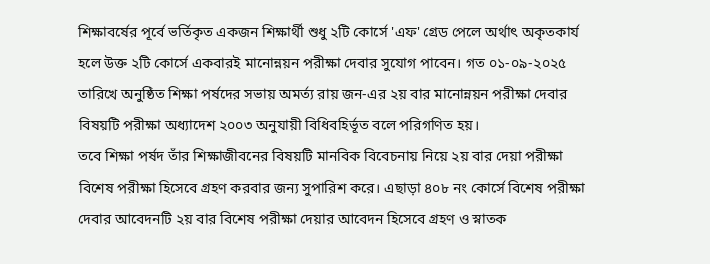শিক্ষাবর্ষের পূর্বে ভর্তিকৃত একজন শিক্ষার্থী শুধু ২টি কোর্সে 'এফ' গ্রেড পেলে অর্থাৎ অকৃতকার্য হলে উক্ত ২টি কোর্সে একবারই মানোন্নয়ন পরীক্ষা দেবার সুযোগ পাবেন। গত ০১-০৯-২০২৫ তারিখে অনুষ্ঠিত শিক্ষা পর্ষদের সভায় অমর্ত্য রায় জন-এর ২য় বার মানোন্নয়ন পরীক্ষা দেবার বিষয়টি পরীক্ষা অধ্যাদেশ ২০০৩ অনুযায়ী বিধিবহির্ভূত বলে পরিগণিত হয়।
তবে শিক্ষা পর্ষদ তাঁর শিক্ষাজীবনের বিষয়টি মানবিক বিবেচনায় নিয়ে ২য় বার দেয়া পরীক্ষা বিশেষ পরীক্ষা হিসেবে গ্রহণ করবার জন্য সুপারিশ করে। এছাড়া ৪০৮ নং কোর্সে বিশেষ পরীক্ষা দেবার আবেদনটি ২য় বার বিশেষ পরীক্ষা দেয়ার আবেদন হিসেবে গ্রহণ ও স্নাতক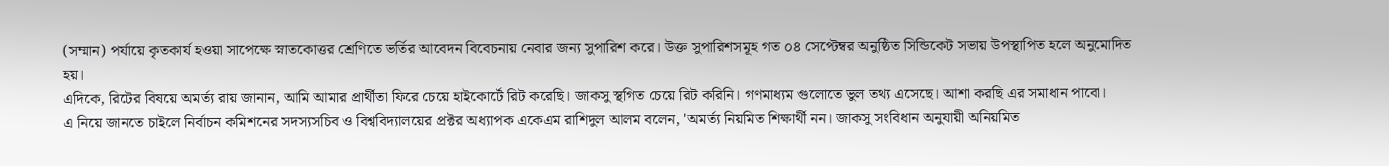(সম্মান) পর্যায়ে কৃতকার্য হওয়া সাপেক্ষে স্নাতকোত্তর শ্রেণিতে ভর্তির আবেদন বিবেচনায় নেবার জন্য সুপারিশ করে। উক্ত সুপারিশসমূহ গত ০৪ সেপ্টেম্বর অনুষ্ঠিত সিন্ডিকেট সভায় উপস্থাপিত হলে অনুমোদিত হয়।
এদিকে, রিটের বিষয়ে অমর্ত্য রায় জানান, আমি আমার প্রার্থীতা ফিরে চেয়ে হাইকোর্টে রিট করেছি। জাকসু স্থগিত চেয়ে রিট করিনি। গণমাধ্যম গুলোতে ভুল তথ্য এসেছে। আশা করছি এর সমাধান পাবো।
এ নিয়ে জানতে চাইলে নির্বাচন কমিশনের সদস্যসচিব ও বিশ্ববিদ্যালয়ের প্রক্টর অধ্যাপক একেএম রাশিদুল আলম বলেন, 'অমর্ত্য নিয়মিত শিক্ষার্থী নন। জাকসু সংবিধান অনুযায়ী অনিয়মিত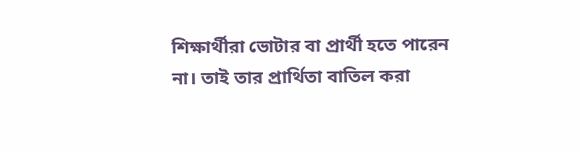শিক্ষার্থীরা ভোটার বা প্রার্থী হতে পারেন না। তাই তার প্রার্থিতা বাতিল করা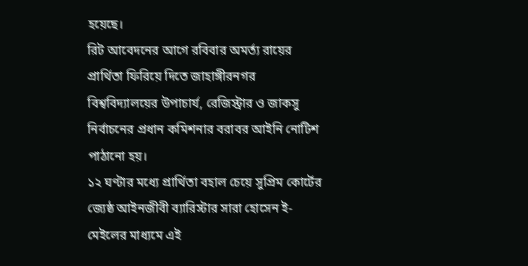হয়েছে।
রিট আবেদনের আগে রবিবার অমর্ত্য রায়ের প্রার্থিতা ফিরিয়ে দিতে জাহাঙ্গীরনগর বিশ্ববিদ্যালয়ের উপাচার্য, রেজিস্ট্রার ও জাকসু নির্বাচনের প্রধান কমিশনার বরাবর আইনি নোটিশ পাঠানো হয়।
১২ ঘণ্টার মধ্যে প্রার্থিতা বহাল চেয়ে সুপ্রিম কোর্টের জ্যেষ্ঠ আইনজীবী ব্যারিস্টার সারা হোসেন ই-মেইলের মাধ্যমে এই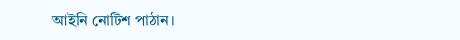আইনি নোটিশ পাঠান।